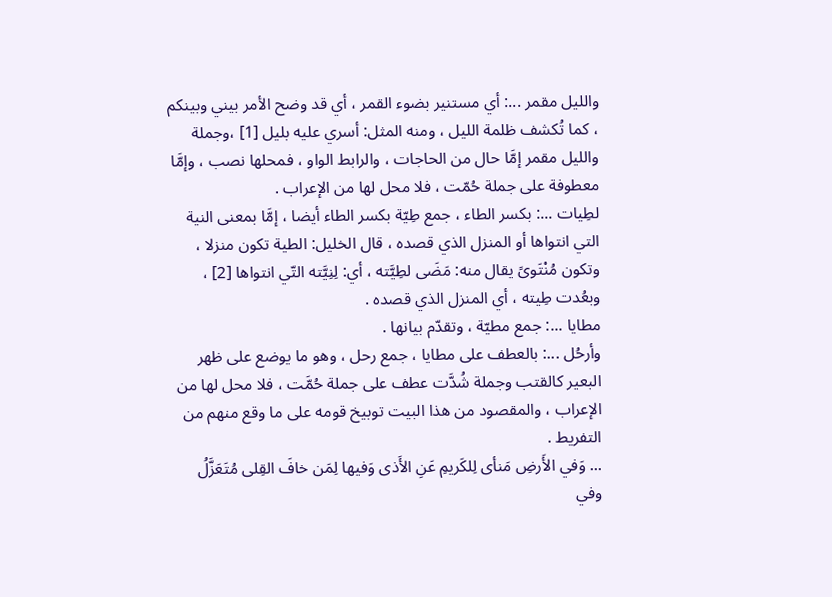والليل مقمر ...: أي مستنير بضوء القمر ، أي قد وضح الأمر بيني وبينكم ، كما تُكشف ظلمة الليل ، ومنه المثل: أسري عليه بليل [1] ،وجملة والليل مقمر إمَّا حال من الحاجات ، والرابط الواو ، فمحلها نصب ، وإمَّا معطوفة على جملة حُمّت ، فلا محل لها من الإعراب .
لطِيات ...: بكسر الطاء ، جمع طِيّة بكسر الطاء أيضا ، إمَّا بمعنى النية التي انتواها أو المنزل الذي قصده ، قال الخليل: الطية تكون منزلا ، وتكون مُنْتَوىً يقال منه: مَضَى لطِيَّته ، أي: لِنِيَّته التّي انتواها [2] ، وبعُدت طِيته ، أي المنزل الذي قصده .
مطايا ...: جمع مطيّة ، وتقدّم بيانها .
وأرحُل ...: بالعطف على مطايا ، جمع رحل ، وهو ما يوضع على ظهر البعير كالقتب وجملة شُدَّت عطف على جملة حُمَّت ، فلا محل لها من الإعراب ، والمقصود من هذا البيت توبيخ قومه على ما وقع منهم من التفريط .
... وَفي الأَرضِ مَنأى لِلكَريمِ عَنِ الأَذى وَفيها لِمَن خافَ القِلى مُتَعَزَّلُ
وفي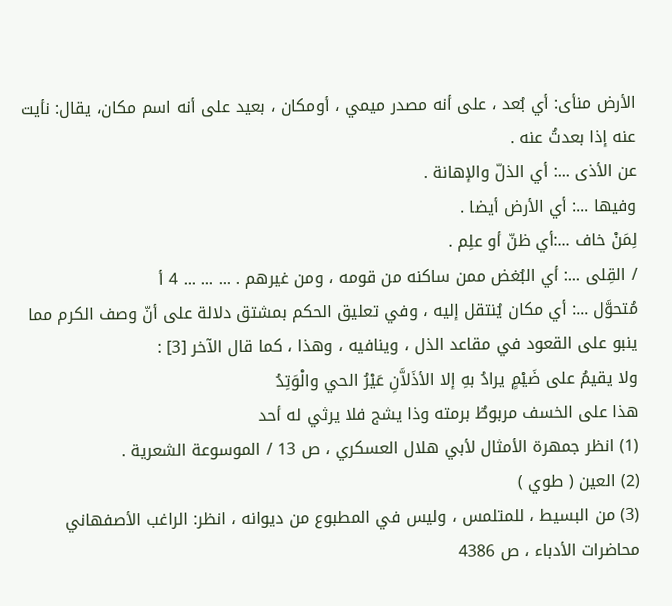الأرض منأى: أي بُعد ، على أنه مصدر ميمي ، أومكان ، بعيد على أنه اسم مكان، يقال: نأيت عنه إذا بعدتُ عنه .
عن الأذى ...: أي الذلّ والإهانة .
وفيها ...: أي الأرض أيضا .
لِمَنْ خاف ...:أي ظنّ أو علِم .
/ القِلى ...: أي البُغض ممن ساكنه من قومه ، ومن غيرهم . ... ... ... 4 أ
مُتحوَّل ...: أي مكان يُنتقل إليه ، وفي تعليق الحكم بمشتق دلالة على أنّ وصف الكرم مما ينبو على القعود في مقاعد الذل ، وينافيه ، وهذا ، كما قال الآخر [3] :
ولا يقيمُ على ضَيْمٍ يرادُ بهِ إلا الأذَلاَّنِ عَيْرُ الحي والْوَتِدُ
هذا على الخسف مربوطٌ برمته وذا يشج فلا يرثي له أحد
(1) انظر جمهرة الأمثال لأبي هلال العسكري ، ص 13 / الموسوعة الشعرية .
(2) العين ( طوي )
(3) من البسيط ، للمتلمس ، وليس في المطبوع من ديوانه ، انظر: الراغب الأصفهاني محاضرات الأدباء ، ص 4386